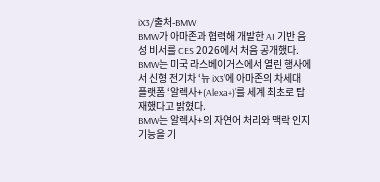iX3/출처-BMW
BMW가 아마존과 협력해 개발한 AI 기반 음성 비서를 CES 2026에서 처음 공개했다.
BMW는 미국 라스베이거스에서 열린 행사에서 신형 전기차 ‘뉴 iX3’에 아마존의 차세대 플랫폼 ‘알렉사+(Alexa+)’를 세계 최초로 탑재했다고 밝혔다.
BMW는 알렉사+의 자연어 처리와 맥락 인지 기능을 기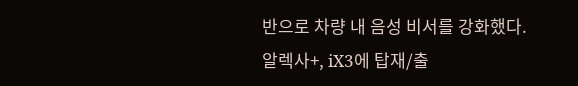반으로 차량 내 음성 비서를 강화했다.
알렉사+, iX3에 탑재/출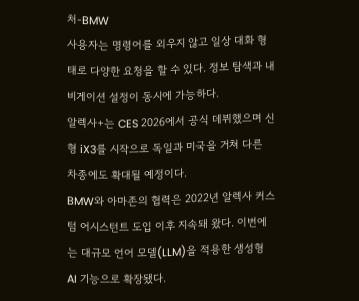처-BMW
사용자는 명령어를 외우지 않고 일상 대화 형태로 다양한 요청을 할 수 있다. 정보 탐색과 내비게이션 설정이 동시에 가능하다.
알렉사+는 CES 2026에서 공식 데뷔했으며 신형 iX3를 시작으로 독일과 미국을 거쳐 다른 차종에도 확대될 예정이다.
BMW와 아마존의 협력은 2022년 알렉사 커스텀 어시스턴트 도입 이후 지속돼 왔다. 이번에는 대규모 언어 모델(LLM)을 적용한 생성형 AI 기능으로 확장됐다.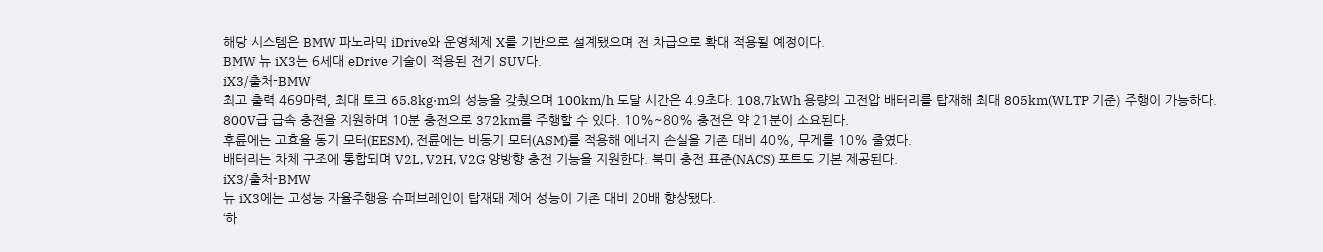해당 시스템은 BMW 파노라믹 iDrive와 운영체제 X를 기반으로 설계됐으며 전 차급으로 확대 적용될 예정이다.
BMW 뉴 iX3는 6세대 eDrive 기술이 적용된 전기 SUV다.
iX3/출처-BMW
최고 출력 469마력, 최대 토크 65.8kg·m의 성능을 갖췄으며 100km/h 도달 시간은 4.9초다. 108.7kWh 용량의 고전압 배터리를 탑재해 최대 805km(WLTP 기준) 주행이 가능하다.
800V급 급속 충전을 지원하며 10분 충전으로 372km를 주행할 수 있다. 10%~80% 충전은 약 21분이 소요된다.
후륜에는 고효율 동기 모터(EESM), 전륜에는 비동기 모터(ASM)를 적용해 에너지 손실을 기존 대비 40%, 무게를 10% 줄였다.
배터리는 차체 구조에 통합되며 V2L, V2H, V2G 양방향 충전 기능을 지원한다. 북미 충전 표준(NACS) 포트도 기본 제공된다.
iX3/출처-BMW
뉴 iX3에는 고성능 자율주행용 슈퍼브레인이 탑재돼 제어 성능이 기존 대비 20배 향상됐다.
‘하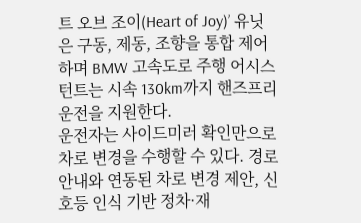트 오브 조이(Heart of Joy)’ 유닛은 구동, 제동, 조향을 통합 제어하며 BMW 고속도로 주행 어시스턴트는 시속 130km까지 핸즈프리 운전을 지원한다.
운전자는 사이드미러 확인만으로 차로 변경을 수행할 수 있다. 경로 안내와 연동된 차로 변경 제안, 신호등 인식 기반 정차·재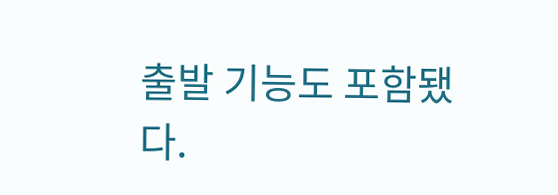출발 기능도 포함됐다.